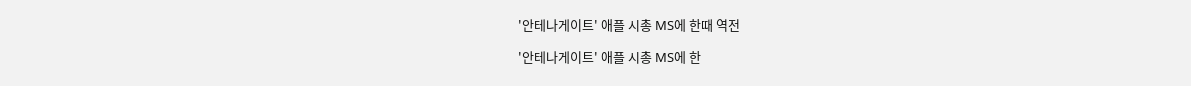'안테나게이트' 애플 시총 MS에 한때 역전

'안테나게이트' 애플 시총 MS에 한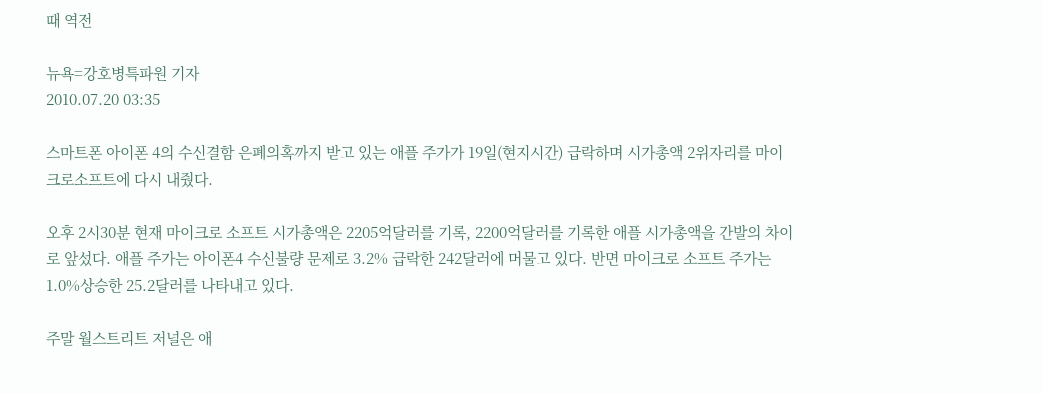때 역전

뉴욕=강호병특파원 기자
2010.07.20 03:35

스마트폰 아이폰 4의 수신결함 은폐의혹까지 받고 있는 애플 주가가 19일(현지시간) 급락하며 시가총액 2위자리를 마이크로소프트에 다시 내줬다.

오후 2시30분 현재 마이크로 소프트 시가총액은 2205억달러를 기록, 2200억달러를 기록한 애플 시가총액을 간발의 차이로 앞섰다. 애플 주가는 아이폰4 수신불량 문제로 3.2% 급락한 242달러에 머물고 있다. 반면 마이크로 소프트 주가는 1.0%상승한 25.2달러를 나타내고 있다.

주말 월스트리트 저널은 애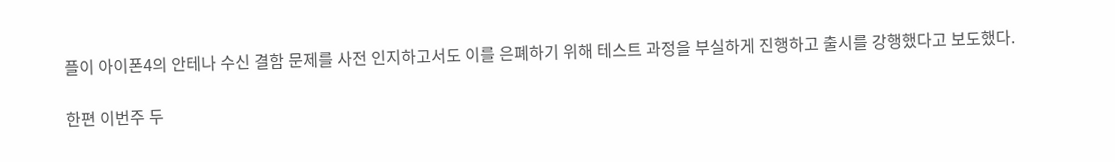플이 아이폰4의 안테나 수신 결함 문제를 사전 인지하고서도 이를 은폐하기 위해 테스트 과정을 부실하게 진행하고 출시를 강행했다고 보도했다.

한편 이번주 두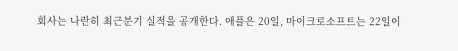회사는 나란히 최근분기 실적을 공개한다. 애플은 20일, 마이크로소프트는 22일이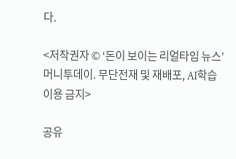다.

<저작권자 © ‘돈이 보이는 리얼타임 뉴스’ 머니투데이. 무단전재 및 재배포, AI학습 이용 금지>

공유